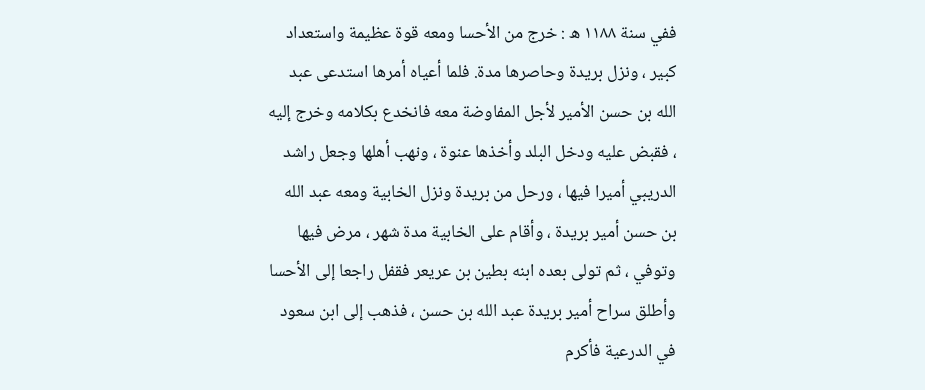ففي سنة ١١٨٨ ه : خرج من الأحسا ومعه قوة عظيمة واستعداد كبير ، ونزل بريدة وحاصرها مدة. فلما أعياه أمرها استدعى عبد الله بن حسن الأمير لأجل المفاوضة معه فانخدع بكلامه وخرج إليه ، فقبض عليه ودخل البلد وأخذها عنوة ، ونهب أهلها وجعل راشد الدريبي أميرا فيها ، ورحل من بريدة ونزل الخابية ومعه عبد الله بن حسن أمير بريدة ، وأقام على الخابية مدة شهر ، مرض فيها وتوفي ، ثم تولى بعده ابنه بطين بن عريعر فقفل راجعا إلى الأحسا وأطلق سراح أمير بريدة عبد الله بن حسن ، فذهب إلى ابن سعود في الدرعية فأكرم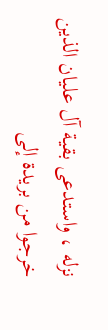نزله ، واستدعى بقية آل عليان الذين خرجوا من بريدة إلى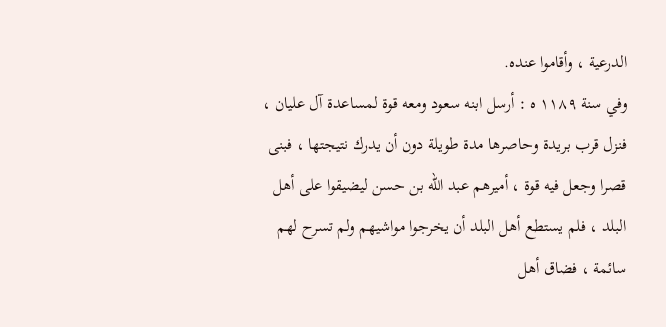الدرعية ، وأقاموا عنده.
وفي سنة ١١٨٩ ه : أرسل ابنه سعود ومعه قوة لمساعدة آل عليان ، فنزل قرب بريدة وحاصرها مدة طويلة دون أن يدرك نتيجتها ، فبنى قصرا وجعل فيه قوة ، أميرهم عبد الله بن حسن ليضيقوا على أهل البلد ، فلم يستطع أهل البلد أن يخرجوا مواشيهم ولم تسرح لهم سائمة ، فضاق أهل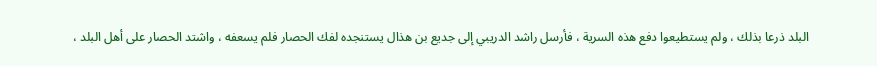البلد ذرعا بذلك ، ولم يستطيعوا دفع هذه السرية ، فأرسل راشد الدريبي إلى جديع بن هذال يستنجده لفك الحصار فلم يسعفه ، واشتد الحصار على أهل البلد ،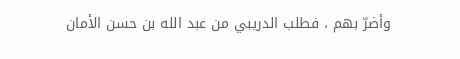وأضرّ بهم ، فطلب الدريبي من عبد الله بن حسن الأمان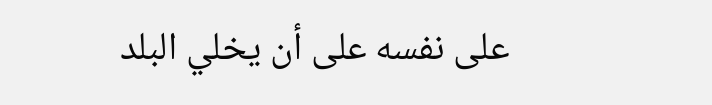على نفسه على أن يخلي البلد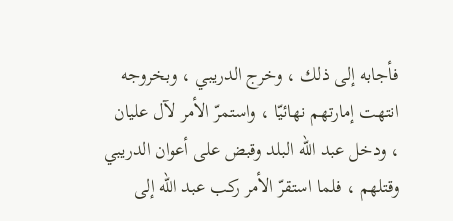فأجابه إلى ذلك ، وخرج الدريبي ، وبخروجه انتهت إمارتهم نهائيّا ، واستمرّ الأمر لآل عليان ، ودخل عبد الله البلد وقبض على أعوان الدريبي وقتلهم ، فلما استقرّ الأمر ركب عبد الله إلى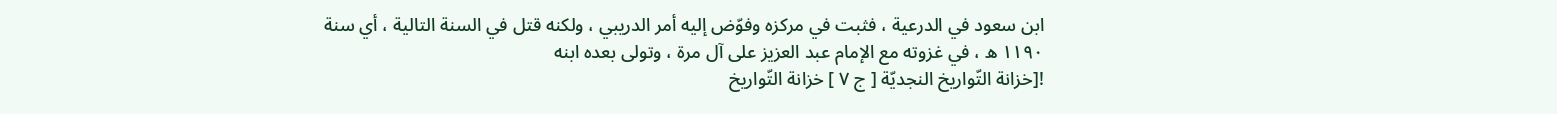ابن سعود في الدرعية ، فثبت في مركزه وفوّض إليه أمر الدريبي ، ولكنه قتل في السنة التالية ، أي سنة ١١٩٠ ه ، في غزوته مع الإمام عبد العزيز على آل مرة ، وتولى بعده ابنه
![خزانة التّواريخ النجديّة [ ج ٧ ] خزانة التّواريخ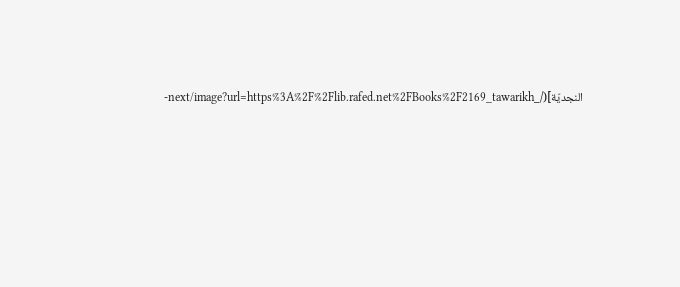النجديّة](/_next/image?url=https%3A%2F%2Flib.rafed.net%2FBooks%2F2169_tawarikh-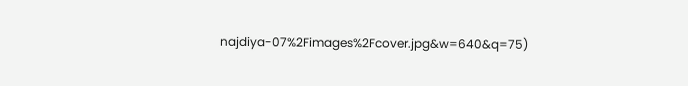najdiya-07%2Fimages%2Fcover.jpg&w=640&q=75)